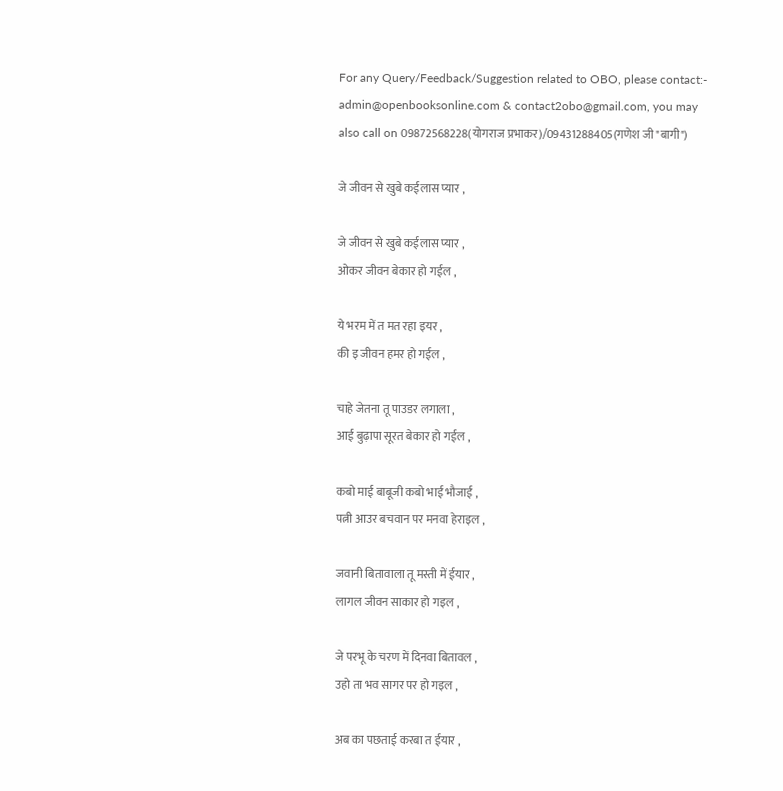For any Query/Feedback/Suggestion related to OBO, please contact:- admin@openbooksonline.com & contact2obo@gmail.com, you may also call on 09872568228(योगराज प्रभाकर)/09431288405(गणेश जी "बागी")

जे जीवन से खुबे कईलास प्यार ,

जे जीवन से खुबे कईलास प्यार ,
ओकर जीवन बेकार हो गईल ,

ये भरम में त मत रहा इयर ,
की इ जीवन हमर हो गईल ,

चाहे जेतना तू पाउडर लगाला ,
आई बुढ़ापा सूरत बेकार हो गईल ,

कबो माई बाबूजी कबो भाई भौजाई ,
पत्नी आउर बचवान पर मनवा हेराइल ,

जवानी बितावाला तू मस्ती में ईयार ,
लागल जीवन साकार हो गइल ,

जे परभू के चरण में दिनवा बितावल ,
उहो ता भव सागर पर हो गइल ,

अब का पछताई करबा त ईयार ,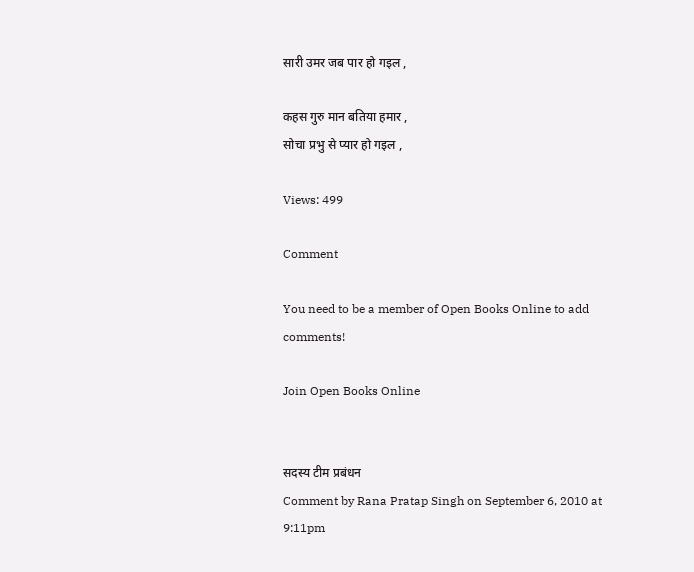सारी उमर जब पार हो गइल ,

कहस गुरु मान बतिया हमार ,
सोचा प्रभु से प्यार हो गइल ,

Views: 499

Comment

You need to be a member of Open Books Online to add comments!

Join Open Books Online


सदस्य टीम प्रबंधन
Comment by Rana Pratap Singh on September 6, 2010 at 9:11pm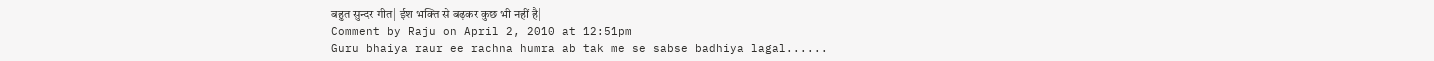बहुत सुन्दर गीत| ईश भक्ति से बढ़कर कुछ भी नहीं है|
Comment by Raju on April 2, 2010 at 12:51pm
Guru bhaiya raur ee rachna humra ab tak me se sabse badhiya lagal......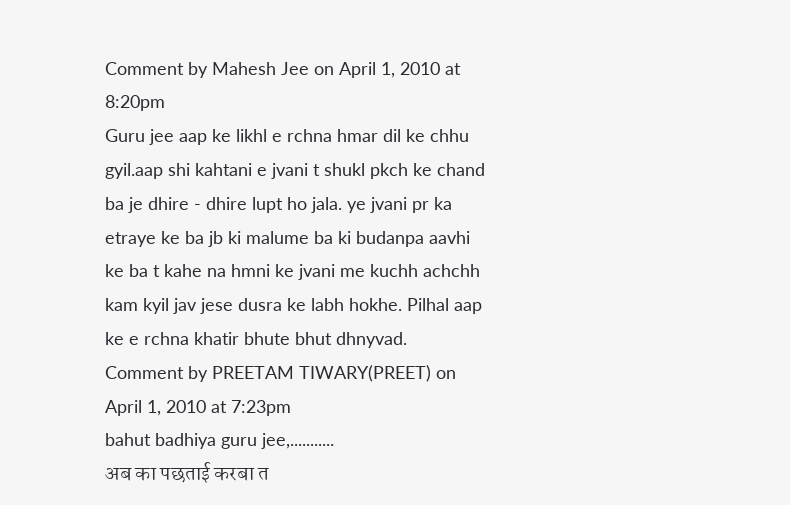Comment by Mahesh Jee on April 1, 2010 at 8:20pm
Guru jee aap ke likhl e rchna hmar dil ke chhu gyil.aap shi kahtani e jvani t shukl pkch ke chand ba je dhire - dhire lupt ho jala. ye jvani pr ka etraye ke ba jb ki malume ba ki budanpa aavhi ke ba t kahe na hmni ke jvani me kuchh achchh kam kyil jav jese dusra ke labh hokhe. Pilhal aap ke e rchna khatir bhute bhut dhnyvad.
Comment by PREETAM TIWARY(PREET) on April 1, 2010 at 7:23pm
bahut badhiya guru jee,...........
अब का पछताई करबा त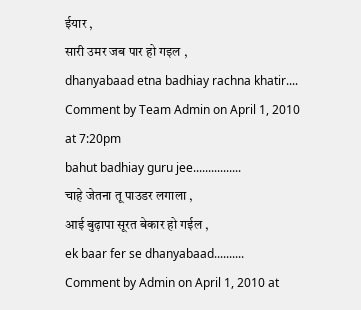ईयार ,
सारी उमर जब पार हो गइल ,
dhanyabaad etna badhiay rachna khatir....
Comment by Team Admin on April 1, 2010 at 7:20pm
bahut badhiay guru jee................
चाहे जेतना तू पाउडर लगाला ,
आई बुढ़ापा सूरत बेकार हो गईल ,
ek baar fer se dhanyabaad..........
Comment by Admin on April 1, 2010 at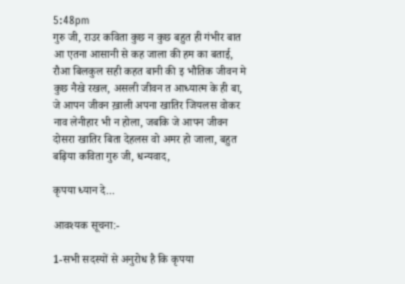5:48pm
गुरु जी, राउर कविता कुछ न कुछ बहुत ही गंभीर बात आ एतना आसानी से कह जाला की हम का बताई, रौआ बिलकुल सही कहत बानी की इ भौतिक जीवन मे कुछ नैखे रखल, असली जीवन त आध्यात्म के ही बा, जे आपन जीवन ख़ाली अपना खातिर जियलस वोकर नाव लेनीहार भी न होला, जबकि जे आपन जीवन दोसरा खातिर बिता देहलस वो अमर हो जाला, बहुत बढ़िया कविता गुरु जी, धन्यवाद,

कृपया ध्यान दे...

आवश्यक सूचना:-

1-सभी सदस्यों से अनुरोध है कि कृपया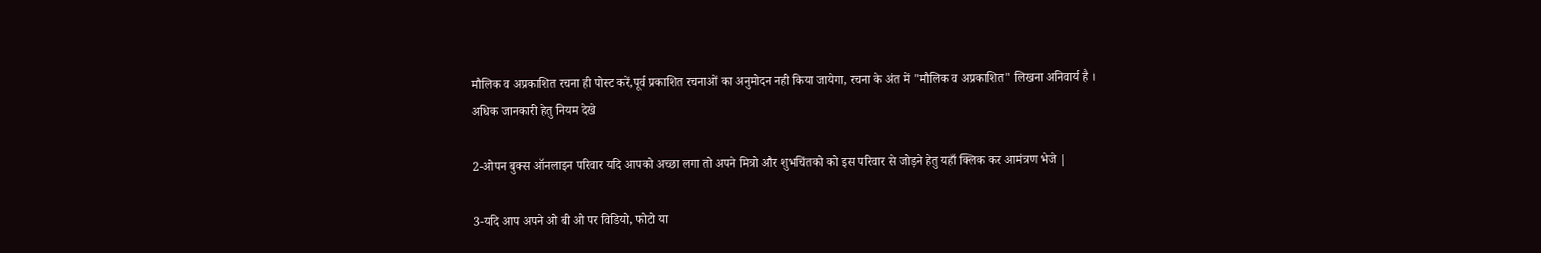मौलिक व अप्रकाशित रचना ही पोस्ट करें,पूर्व प्रकाशित रचनाओं का अनुमोदन नही किया जायेगा, रचना के अंत में "मौलिक व अप्रकाशित" लिखना अनिवार्य है । अधिक जानकारी हेतु नियम देखे

2-ओपन बुक्स ऑनलाइन परिवार यदि आपको अच्छा लगा तो अपने मित्रो और शुभचिंतको को इस परिवार से जोड़ने हेतु यहाँ क्लिक कर आमंत्रण भेजे |

3-यदि आप अपने ओ बी ओ पर विडियो, फोटो या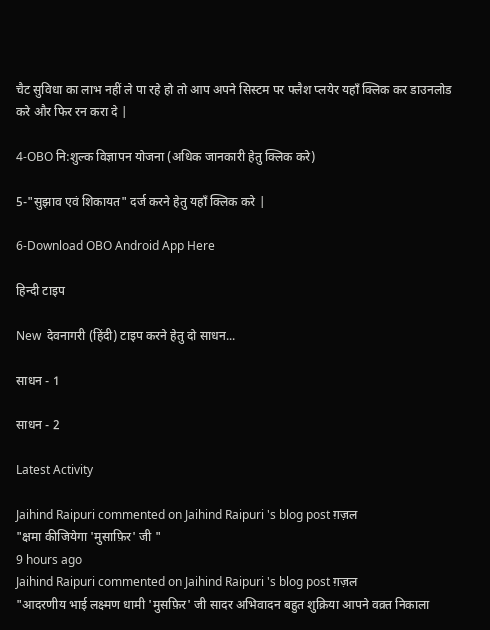चैट सुविधा का लाभ नहीं ले पा रहे हो तो आप अपने सिस्टम पर फ्लैश प्लयेर यहाँ क्लिक कर डाउनलोड करे और फिर रन करा दे |

4-OBO नि:शुल्क विज्ञापन योजना (अधिक जानकारी हेतु क्लिक करे)

5-"सुझाव एवं शिकायत" दर्ज करने हेतु यहाँ क्लिक करे |

6-Download OBO Android App Here

हिन्दी टाइप

New  देवनागरी (हिंदी) टाइप करने हेतु दो साधन...

साधन - 1

साधन - 2

Latest Activity

Jaihind Raipuri commented on Jaihind Raipuri 's blog post ग़ज़ल
"क्षमा कीजियेगा 'मुसाफ़िर' जी "
9 hours ago
Jaihind Raipuri commented on Jaihind Raipuri 's blog post ग़ज़ल
"आदरणीय भाई लक्ष्मण धामी 'मुसफ़िर' जी सादर अभिवादन बहुत शुक्रिया आपने वक़्त निकाला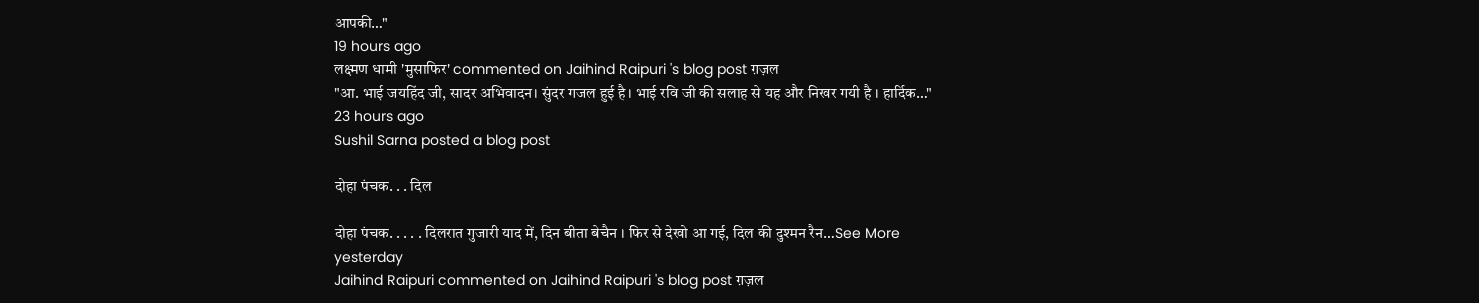आपकी…"
19 hours ago
लक्ष्मण धामी 'मुसाफिर' commented on Jaihind Raipuri 's blog post ग़ज़ल
"आ. भाई जयहिंद जी, सादर अभिवादन। सुंदर गजल हुई है। भाई रवि जी की सलाह से यह और निखर गयी है । हार्दिक…"
23 hours ago
Sushil Sarna posted a blog post

दोहा पंचक. . . दिल

दोहा पंचक. . . . . दिलरात गुजारी याद में, दिन बीता बेचैन । फिर से देखो आ गई, दिल की दुश्मन रैन…See More
yesterday
Jaihind Raipuri commented on Jaihind Raipuri 's blog post ग़ज़ल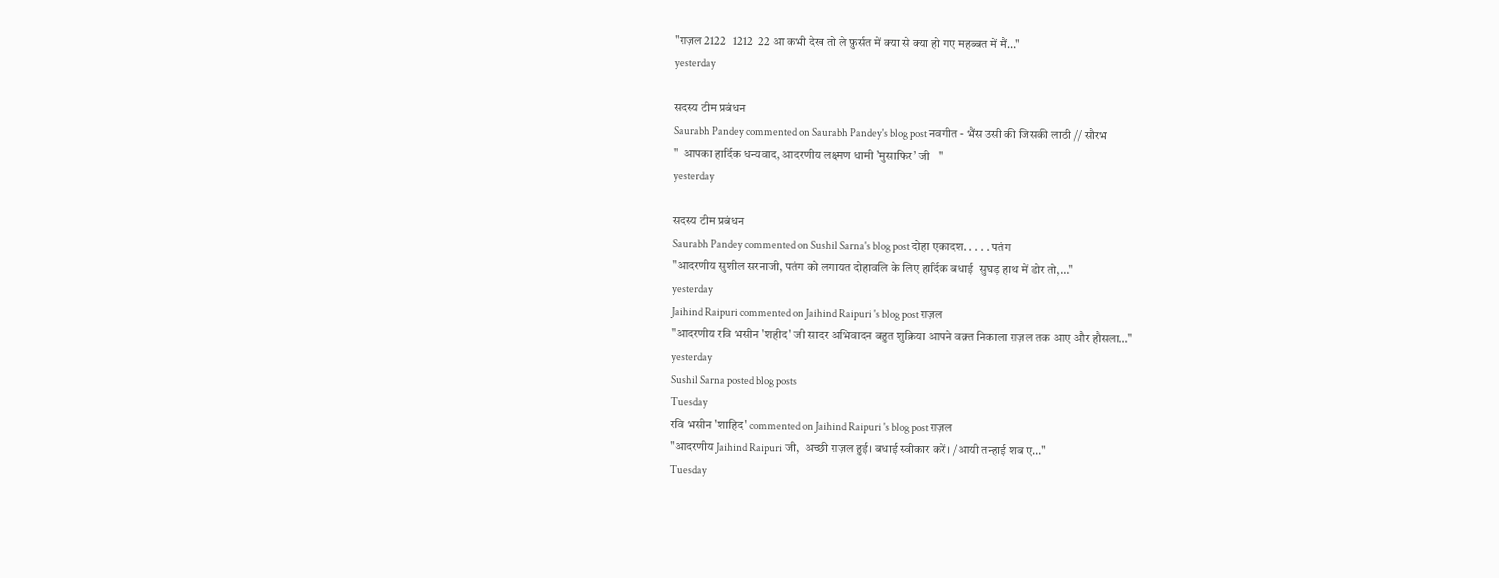"ग़ज़ल 2122   1212  22 आ कभी देख तो ले फ़ुर्सत में क्या से क्या हो गए महब्बत में मैं…"
yesterday

सदस्य टीम प्रबंधन
Saurabh Pandey commented on Saurabh Pandey's blog post नवगीत - भैंस उसी की जिसकी लाठी // सौरभ
"  आपका हार्दिक धन्यवाद, आदरणीय लक्ष्मण धामी ’मुसाफिर’ जी   "
yesterday

सदस्य टीम प्रबंधन
Saurabh Pandey commented on Sushil Sarna's blog post दोहा एकादश. . . . . पतंग
"आदरणीय सुशील सरनाजी, पतंग को लगायत दोहावलि के लिए हार्दिक बधाई  सुघड़ हाथ में डोर तो,…"
yesterday
Jaihind Raipuri commented on Jaihind Raipuri 's blog post ग़ज़ल
"आदरणीय रवि भसीन 'शहीद' जी सादर अभिवादन बहुत शुक्रिया आपने वक़्त निकाला ग़ज़ल तक आए और हौसला…"
yesterday
Sushil Sarna posted blog posts
Tuesday
रवि भसीन 'शाहिद' commented on Jaihind Raipuri 's blog post ग़ज़ल
"आदरणीय Jaihind Raipuri जी,  अच्छी ग़ज़ल हुई। बधाई स्वीकार करें। /आयी तन्हाई शब ए…"
Tuesday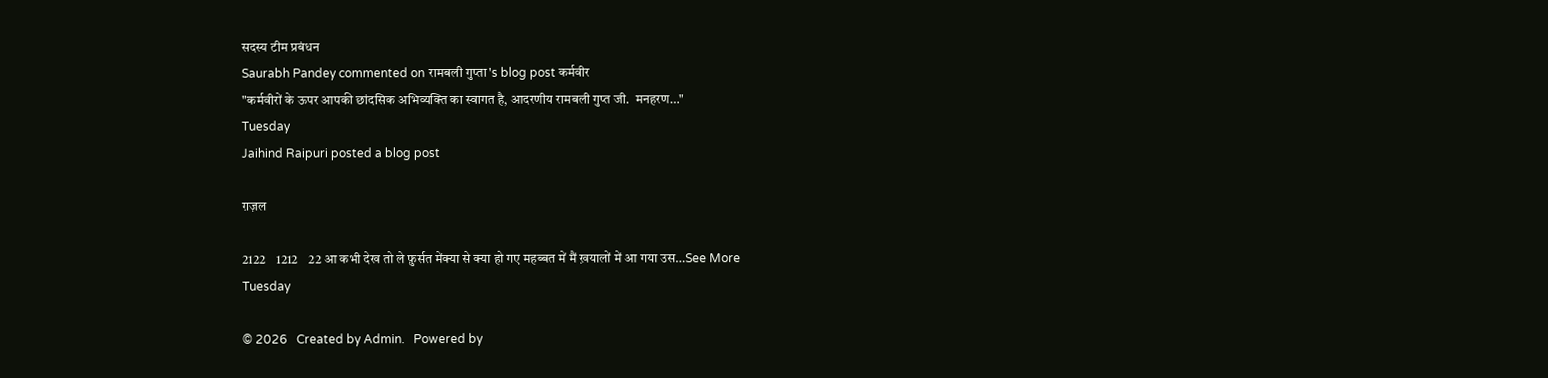सदस्य टीम प्रबंधन
Saurabh Pandey commented on रामबली गुप्ता's blog post कर्मवीर
"कर्मवीरों के ऊपर आपकी छांदसिक अभिव्यक्ति का स्वागत है, आदरणीय रामबली गुप्त जी.  मनहरण…"
Tuesday
Jaihind Raipuri posted a blog post

ग़ज़ल

2122    1212    22 आ कभी देख तो ले फ़ुर्सत मेंक्या से क्या हो गए महब्बत में मैं ख़यालों में आ गया उस…See More
Tuesday

© 2026   Created by Admin.   Powered by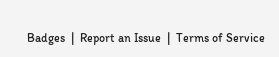Badges  |  Report an Issue  |  Terms of Service